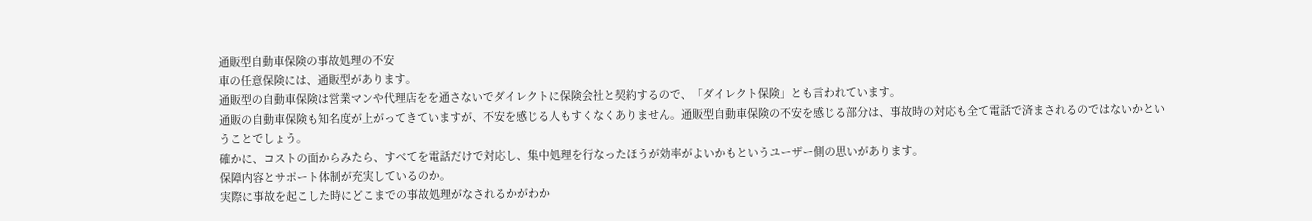通販型自動車保険の事故処理の不安
車の任意保険には、通販型があります。
通販型の自動車保険は営業マンや代理店をを通さないでダイレクトに保険会社と契約するので、「ダイレクト保険」とも言われています。
通販の自動車保険も知名度が上がってきていますが、不安を感じる人もすくなくありません。通販型自動車保険の不安を感じる部分は、事故時の対応も全て電話で済まされるのではないかということでしょう。
確かに、コストの面からみたら、すべてを電話だけで対応し、集中処理を行なったほうが効率がよいかもというユーザー側の思いがあります。
保障内容とサポート体制が充実しているのか。
実際に事故を起こした時にどこまでの事故処理がなされるかがわか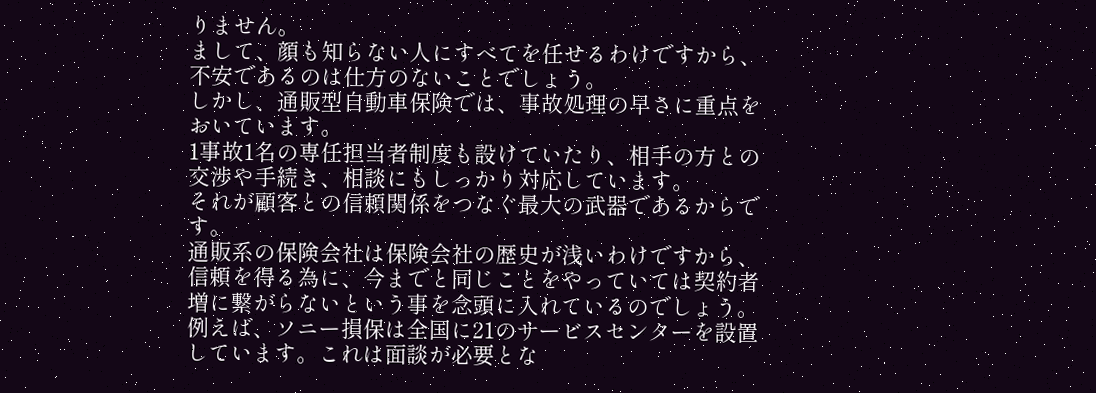りません。
まして、顔も知らない人にすべてを任せるわけですから、不安であるのは仕方のないことでしょう。
しかし、通販型自動車保険では、事故処理の早さに重点をおいています。
1事故1名の専任担当者制度も設けていたり、相手の方との交渉や手続き、相談にもしっかり対応しています。
それが顧客との信頼関係をつなぐ最大の武器であるからです。
通販系の保険会社は保険会社の歴史が浅いわけですから、信頼を得る為に、今までと同じことをやっていては契約者増に繋がらないという事を念頭に入れているのでしょう。
例えば、ソニー損保は全国に21のサービスセンターを設置しています。これは面談が必要とな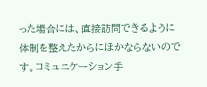った場合には、直接訪問できるように体制を整えたからにほかならないのです。コミュニケーション手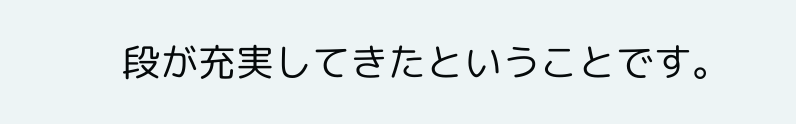段が充実してきたということです。